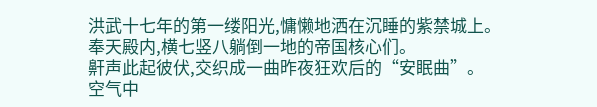洪武十七年的第一缕阳光,慵懒地洒在沉睡的紫禁城上。
奉天殿内,横七竖八躺倒一地的帝国核心们。
鼾声此起彼伏,交织成一曲昨夜狂欢后的“安眠曲”。
空气中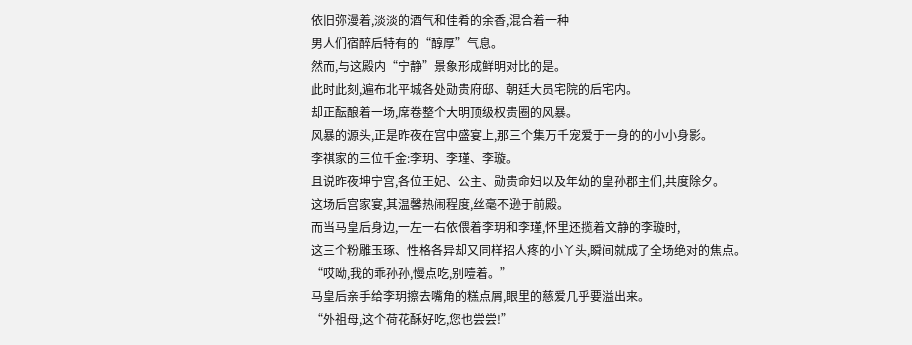依旧弥漫着,淡淡的酒气和佳肴的余香,混合着一种
男人们宿醉后特有的“醇厚”气息。
然而,与这殿内“宁静”景象形成鲜明对比的是。
此时此刻,遍布北平城各处勋贵府邸、朝廷大员宅院的后宅内。
却正酝酿着一场,席卷整个大明顶级权贵圈的风暴。
风暴的源头,正是昨夜在宫中盛宴上,那三个集万千宠爱于一身的的小小身影。
李祺家的三位千金:李玥、李瑾、李璇。
且说昨夜坤宁宫,各位王妃、公主、勋贵命妇以及年幼的皇孙郡主们,共度除夕。
这场后宫家宴,其温馨热闹程度,丝毫不逊于前殿。
而当马皇后身边,一左一右依偎着李玥和李瑾,怀里还揽着文静的李璇时,
这三个粉雕玉琢、性格各异却又同样招人疼的小丫头,瞬间就成了全场绝对的焦点。
“哎呦,我的乖孙孙,慢点吃,别噎着。”
马皇后亲手给李玥擦去嘴角的糕点屑,眼里的慈爱几乎要溢出来。
“外祖母,这个荷花酥好吃,您也尝尝!”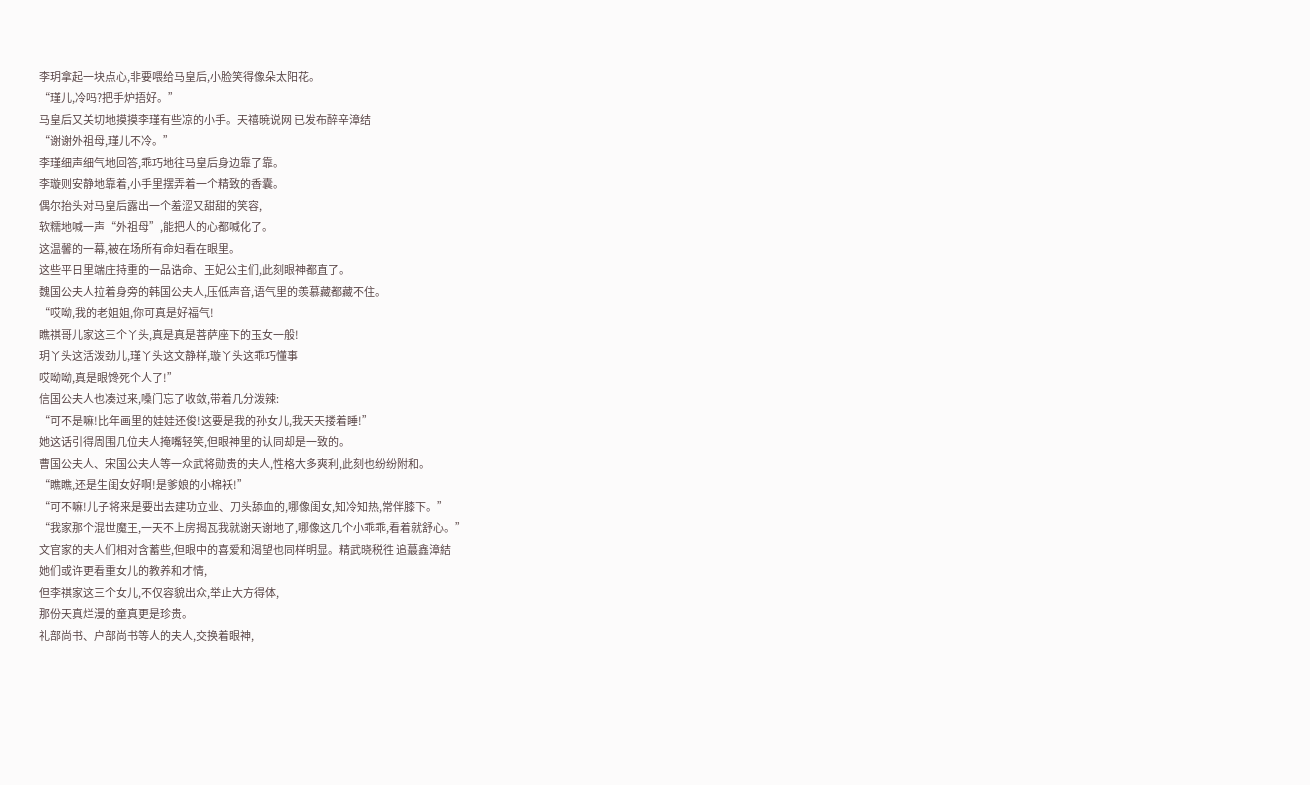李玥拿起一块点心,非要喂给马皇后,小脸笑得像朵太阳花。
“瑾儿,冷吗?把手炉捂好。”
马皇后又关切地摸摸李瑾有些凉的小手。天禧暁说网 已发布醉辛漳结
“谢谢外祖母,瑾儿不冷。”
李瑾细声细气地回答,乖巧地往马皇后身边靠了靠。
李璇则安静地靠着,小手里摆弄着一个精致的香囊。
偶尔抬头对马皇后露出一个羞涩又甜甜的笑容,
软糯地喊一声“外祖母”,能把人的心都喊化了。
这温馨的一幕,被在场所有命妇看在眼里。
这些平日里端庄持重的一品诰命、王妃公主们,此刻眼神都直了。
魏国公夫人拉着身旁的韩国公夫人,压低声音,语气里的羡慕藏都藏不住。
“哎呦,我的老姐姐,你可真是好福气!
瞧祺哥儿家这三个丫头,真是真是菩萨座下的玉女一般!
玥丫头这活泼劲儿,瑾丫头这文静样,璇丫头这乖巧懂事
哎呦呦,真是眼馋死个人了!”
信国公夫人也凑过来,嗓门忘了收敛,带着几分泼辣:
“可不是嘛!比年画里的娃娃还俊!这要是我的孙女儿,我天天搂着睡!”
她这话引得周围几位夫人掩嘴轻笑,但眼神里的认同却是一致的。
曹国公夫人、宋国公夫人等一众武将勋贵的夫人,性格大多爽利,此刻也纷纷附和。
“瞧瞧,还是生闺女好啊!是爹娘的小棉袄!”
“可不嘛!儿子将来是要出去建功立业、刀头舔血的,哪像闺女,知冷知热,常伴膝下。”
“我家那个混世魔王,一天不上房揭瓦我就谢天谢地了,哪像这几个小乖乖,看着就舒心。”
文官家的夫人们相对含蓄些,但眼中的喜爱和渴望也同样明显。精武晓税徃 追蕞鑫漳結
她们或许更看重女儿的教养和才情,
但李祺家这三个女儿,不仅容貌出众,举止大方得体,
那份天真烂漫的童真更是珍贵。
礼部尚书、户部尚书等人的夫人,交换着眼神,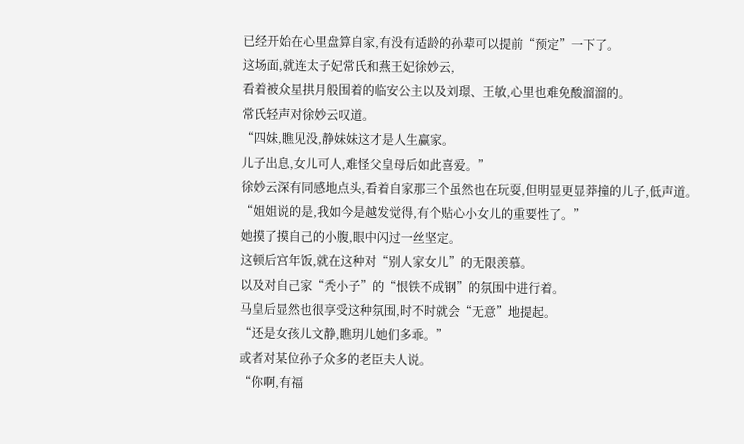已经开始在心里盘算自家,有没有适龄的孙辈可以提前“预定”一下了。
这场面,就连太子妃常氏和燕王妃徐妙云,
看着被众星拱月般围着的临安公主以及刘璟、王敏,心里也难免酸溜溜的。
常氏轻声对徐妙云叹道。
“四妹,瞧见没,静妹妹这才是人生赢家。
儿子出息,女儿可人,难怪父皇母后如此喜爱。”
徐妙云深有同感地点头,看着自家那三个虽然也在玩耍,但明显更显莽撞的儿子,低声道。
“姐姐说的是,我如今是越发觉得,有个贴心小女儿的重要性了。”
她摸了摸自己的小腹,眼中闪过一丝坚定。
这顿后宫年饭,就在这种对“别人家女儿”的无限羡慕。
以及对自己家“秃小子”的“恨铁不成钢”的氛围中进行着。
马皇后显然也很享受这种氛围,时不时就会“无意”地提起。
“还是女孩儿文静,瞧玥儿她们多乖。”
或者对某位孙子众多的老臣夫人说。
“你啊,有福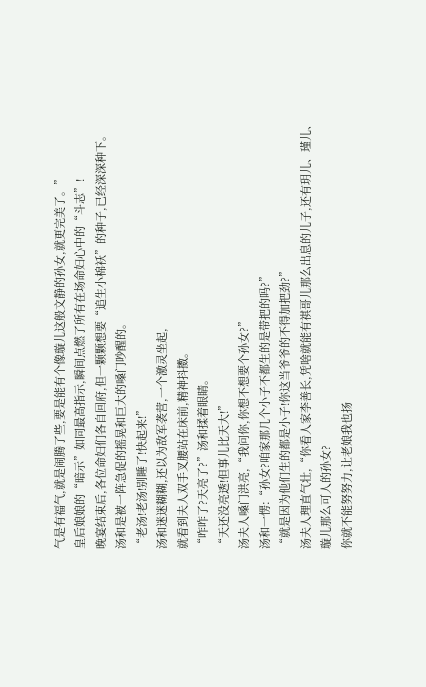气是有福气,就是闹腾了些,要是能有个像璇儿这般文静的孙女,就更完美了。”
皇后娘娘的“暗示”如同最高指示,瞬间点燃了所有在场命妇心中的“斗志”!
晚宴结束后,各位命妇们各自回府,但一颗颗想要“追生小棉袄”的种子,已经深深种下。
汤和是被一阵急促的摇晃和巨大的嗓门吵醒的。
“老汤!老汤!别睡了!快起来!”
汤和迷迷糊糊,还以为敌军袭营,一个激灵坐起,
就看到夫人双手叉腰站在床前,精神抖擞。
“咋咋了?天亮了?”汤和揉着眼睛。
“天还没亮透!但事儿比天大!”
汤夫人嗓门洪亮,“我问你,你想不想要个孙女?”
汤和一愣:“孙女?咱家那几个小子不都生的是带把的吗?”
“就是因为他们生的都是小子!你这当爷爷的不得加把劲?”
汤夫人理直气壮,“你看人家李善长,凭啥就能有祺哥儿那么出息的儿子,还有玥儿、瑾儿、璇儿那么可人的孙女?
你就不能努努力,让老娘我也扬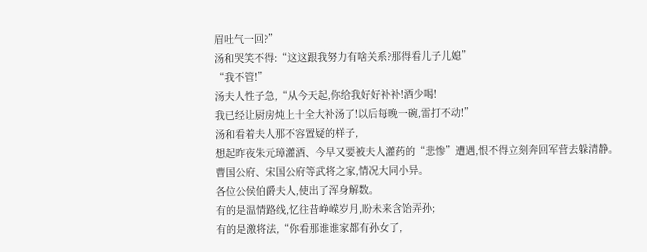眉吐气一回?”
汤和哭笑不得:“这这跟我努力有啥关系?那得看儿子儿媳”
“我不管!”
汤夫人性子急,“从今天起,你给我好好补补!酒少喝!
我已经让厨房炖上十全大补汤了!以后每晚一碗,雷打不动!”
汤和看着夫人那不容置疑的样子,
想起昨夜朱元璋灌酒、今早又要被夫人灌药的“悲惨”遭遇,恨不得立刻奔回军营去躲清静。
曹国公府、宋国公府等武将之家,情况大同小异。
各位公侯伯爵夫人,使出了浑身解数。
有的是温情路线,忆往昔峥嵘岁月,盼未来含饴弄孙;
有的是激将法,“你看那谁谁家都有孙女了,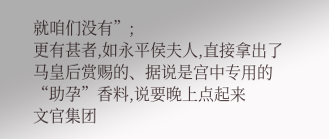就咱们没有”;
更有甚者,如永平侯夫人,直接拿出了马皇后赏赐的、据说是宫中专用的“助孕”香料,说要晚上点起来
文官集团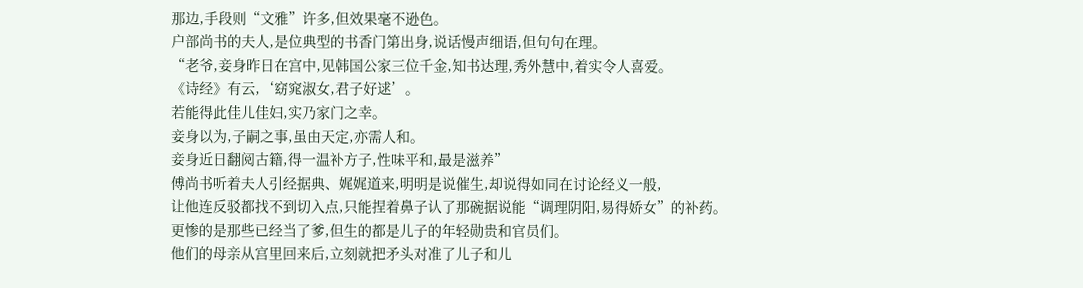那边,手段则“文雅”许多,但效果毫不逊色。
户部尚书的夫人,是位典型的书香门第出身,说话慢声细语,但句句在理。
“老爷,妾身昨日在宫中,见韩国公家三位千金,知书达理,秀外慧中,着实令人喜爱。
《诗经》有云,‘窈窕淑女,君子好逑’。
若能得此佳儿佳妇,实乃家门之幸。
妾身以为,子嗣之事,虽由天定,亦需人和。
妾身近日翻阅古籍,得一温补方子,性味平和,最是滋养”
傅尚书听着夫人引经据典、娓娓道来,明明是说催生,却说得如同在讨论经义一般,
让他连反驳都找不到切入点,只能捏着鼻子认了那碗据说能“调理阴阳,易得娇女”的补药。
更惨的是那些已经当了爹,但生的都是儿子的年轻勋贵和官员们。
他们的母亲从宫里回来后,立刻就把矛头对准了儿子和儿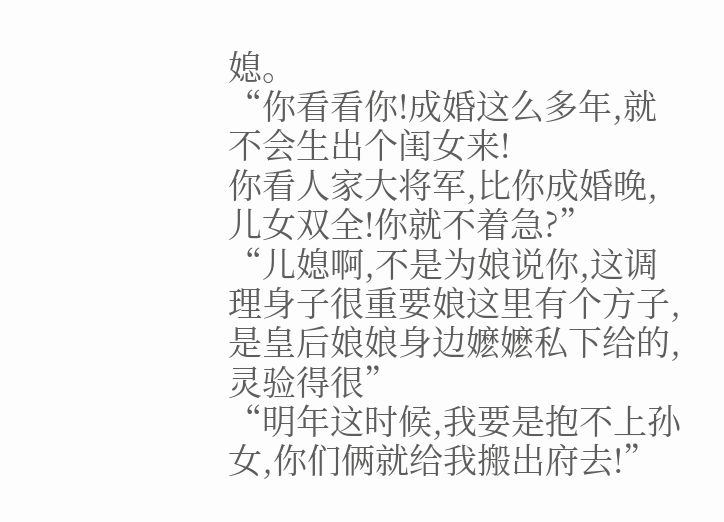媳。
“你看看你!成婚这么多年,就不会生出个闺女来!
你看人家大将军,比你成婚晚,儿女双全!你就不着急?”
“儿媳啊,不是为娘说你,这调理身子很重要娘这里有个方子,
是皇后娘娘身边嬷嬷私下给的,灵验得很”
“明年这时候,我要是抱不上孙女,你们俩就给我搬出府去!”